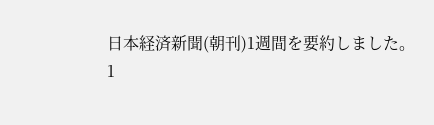日本経済新聞(朝刊)1週間を要約しました。
1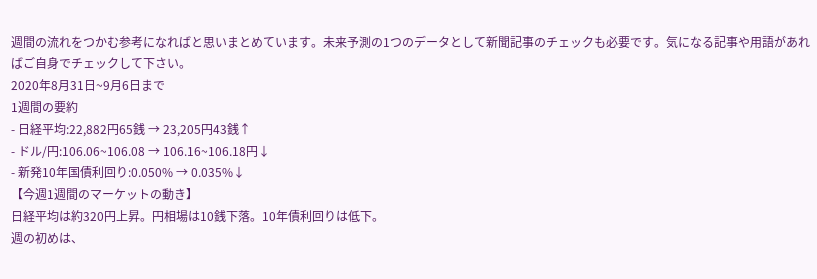週間の流れをつかむ参考になればと思いまとめています。未来予測の1つのデータとして新聞記事のチェックも必要です。気になる記事や用語があればご自身でチェックして下さい。
2020年8月31日~9月6日まで
1週間の要約
- 日経平均:22,882円65銭 → 23,205円43銭↑
- ドル/円:106.06~106.08 → 106.16~106.18円↓
- 新発10年国債利回り:0.050% → 0.035%↓
【今週1週間のマーケットの動き】
日経平均は約320円上昇。円相場は10銭下落。10年債利回りは低下。
週の初めは、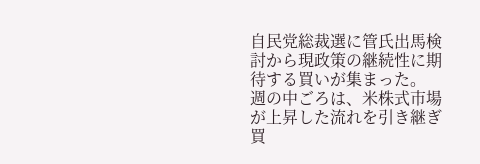自民党総裁選に管氏出馬検討から現政策の継続性に期待する買いが集まった。
週の中ごろは、米株式市場が上昇した流れを引き継ぎ買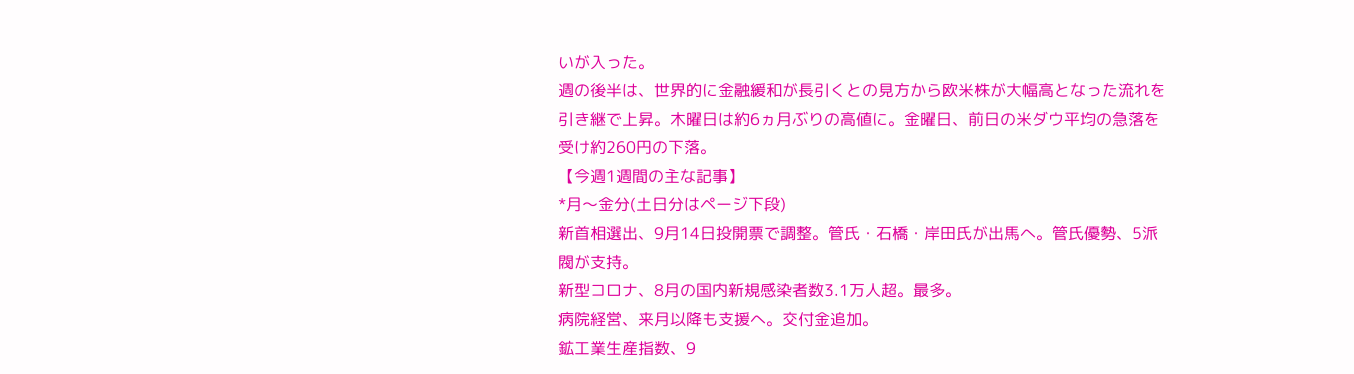いが入った。
週の後半は、世界的に金融緩和が長引くとの見方から欧米株が大幅高となった流れを引き継で上昇。木曜日は約6ヵ月ぶりの高値に。金曜日、前日の米ダウ平均の急落を受け約260円の下落。
【今週1週間の主な記事】
*月〜金分(土日分はページ下段)
新首相選出、9月14日投開票で調整。管氏・石橋・岸田氏が出馬へ。管氏優勢、5派閥が支持。
新型コロナ、8月の国内新規感染者数3.1万人超。最多。
病院経営、来月以降も支援へ。交付金追加。
鉱工業生産指数、9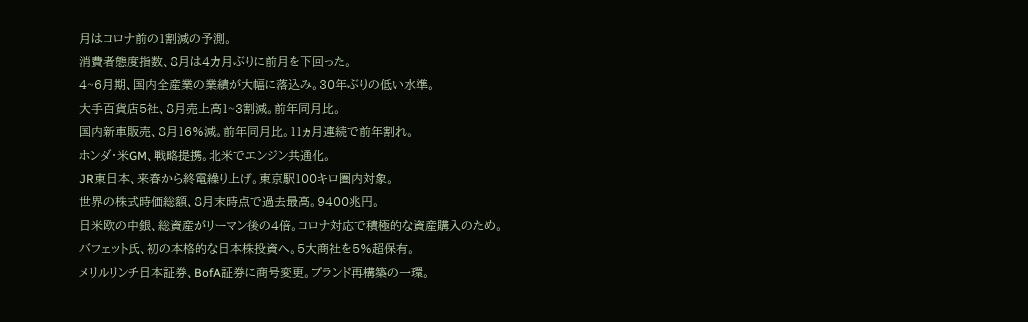月はコロナ前の1割減の予測。
消費者態度指数、8月は4カ月ぶりに前月を下回った。
4~6月期、国内全産業の業績が大幅に落込み。30年ぶりの低い水準。
大手百貨店5社、8月売上高1~3割減。前年同月比。
国内新車販売、8月16%減。前年同月比。11ヵ月連続で前年割れ。
ホンダ・米GM、戦略提携。北米でエンジン共通化。
JR東日本、来春から終電繰り上げ。東京駅100キロ圏内対象。
世界の株式時価総額、8月末時点で過去最高。9400兆円。
日米欧の中銀、総資産がリーマン後の4倍。コロナ対応で積極的な資産購入のため。
バフェット氏、初の本格的な日本株投資へ。5大商社を5%超保有。
メリルリンチ日本証券、BofA証券に商号変更。ブランド再構築の一環。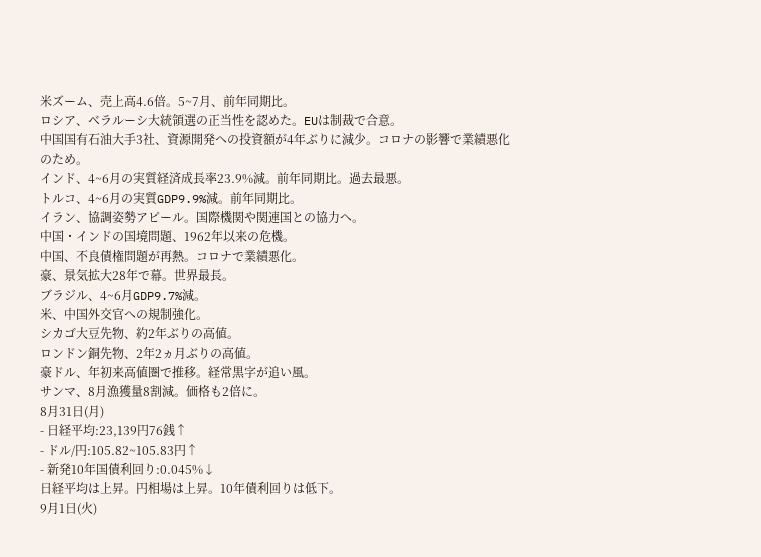米ズーム、売上高4.6倍。5~7月、前年同期比。
ロシア、ベラルーシ大統領選の正当性を認めた。EUは制裁で合意。
中国国有石油大手3社、資源開発への投資額が4年ぶりに減少。コロナの影響で業績悪化のため。
インド、4~6月の実質経済成長率23.9%減。前年同期比。過去最悪。
トルコ、4~6月の実質GDP9.9%減。前年同期比。
イラン、協調姿勢アピール。国際機関や関連国との協力へ。
中国・インドの国境問題、1962年以来の危機。
中国、不良債権問題が再熱。コロナで業績悪化。
豪、景気拡大28年で幕。世界最長。
ブラジル、4~6月GDP9.7%減。
米、中国外交官への規制強化。
シカゴ大豆先物、約2年ぶりの高値。
ロンドン銅先物、2年2ヵ月ぶりの高値。
豪ドル、年初来高値圏で推移。経常黒字が追い風。
サンマ、8月漁獲量8割減。価格も2倍に。
8月31日(月)
- 日経平均:23,139円76銭↑
- ドル/円:105.82~105.83円↑
- 新発10年国債利回り:0.045%↓
日経平均は上昇。円相場は上昇。10年債利回りは低下。
9月1日(火)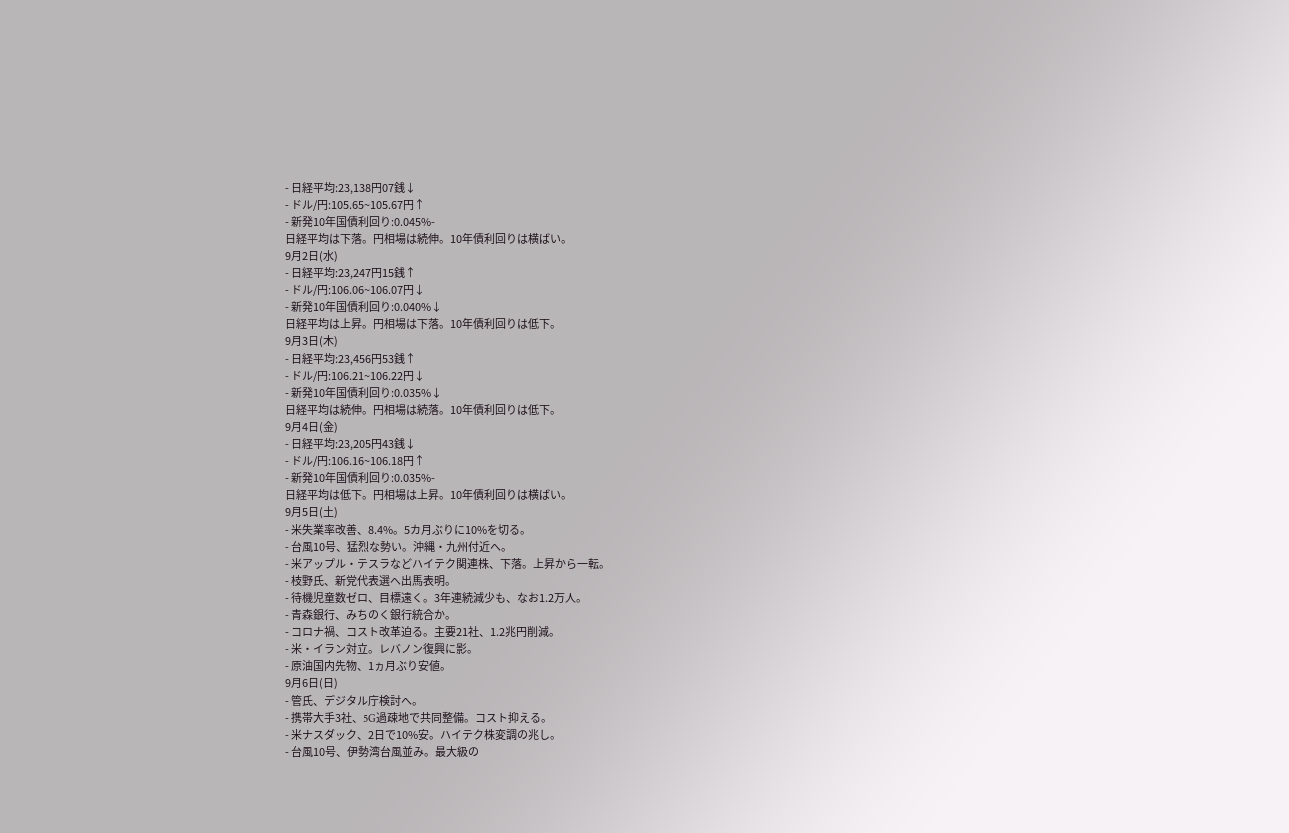- 日経平均:23,138円07銭↓
- ドル/円:105.65~105.67円↑
- 新発10年国債利回り:0.045%-
日経平均は下落。円相場は続伸。10年債利回りは横ばい。
9月2日(水)
- 日経平均:23,247円15銭↑
- ドル/円:106.06~106.07円↓
- 新発10年国債利回り:0.040%↓
日経平均は上昇。円相場は下落。10年債利回りは低下。
9月3日(木)
- 日経平均:23,456円53銭↑
- ドル/円:106.21~106.22円↓
- 新発10年国債利回り:0.035%↓
日経平均は続伸。円相場は続落。10年債利回りは低下。
9月4日(金)
- 日経平均:23,205円43銭↓
- ドル/円:106.16~106.18円↑
- 新発10年国債利回り:0.035%-
日経平均は低下。円相場は上昇。10年債利回りは横ばい。
9月5日(土)
- 米失業率改善、8.4%。5カ月ぶりに10%を切る。
- 台風10号、猛烈な勢い。沖縄・九州付近へ。
- 米アップル・テスラなどハイテク関連株、下落。上昇から一転。
- 枝野氏、新党代表選へ出馬表明。
- 待機児童数ゼロ、目標遠く。3年連続減少も、なお1.2万人。
- 青森銀行、みちのく銀行統合か。
- コロナ禍、コスト改革迫る。主要21社、1.2兆円削減。
- 米・イラン対立。レバノン復興に影。
- 原油国内先物、1ヵ月ぶり安値。
9月6日(日)
- 管氏、デジタル庁検討へ。
- 携帯大手3社、5G過疎地で共同整備。コスト抑える。
- 米ナスダック、2日で10%安。ハイテク株変調の兆し。
- 台風10号、伊勢湾台風並み。最大級の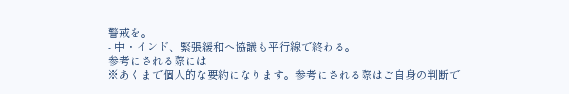警戒を。
- 中・インド、緊張緩和へ協議も平行線で終わる。
参考にされる際には
※あくまで個人的な要約になります。参考にされる際はご自身の判断で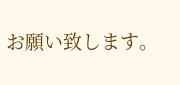お願い致します。